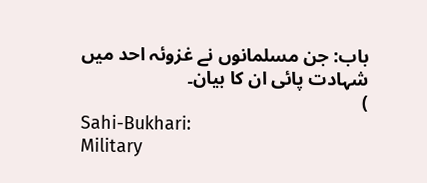باب: جن مسلمانوں نے غزوئہ احد میں شہادت پائی ان کا بیان۔
)
Sahi-Bukhari:
Military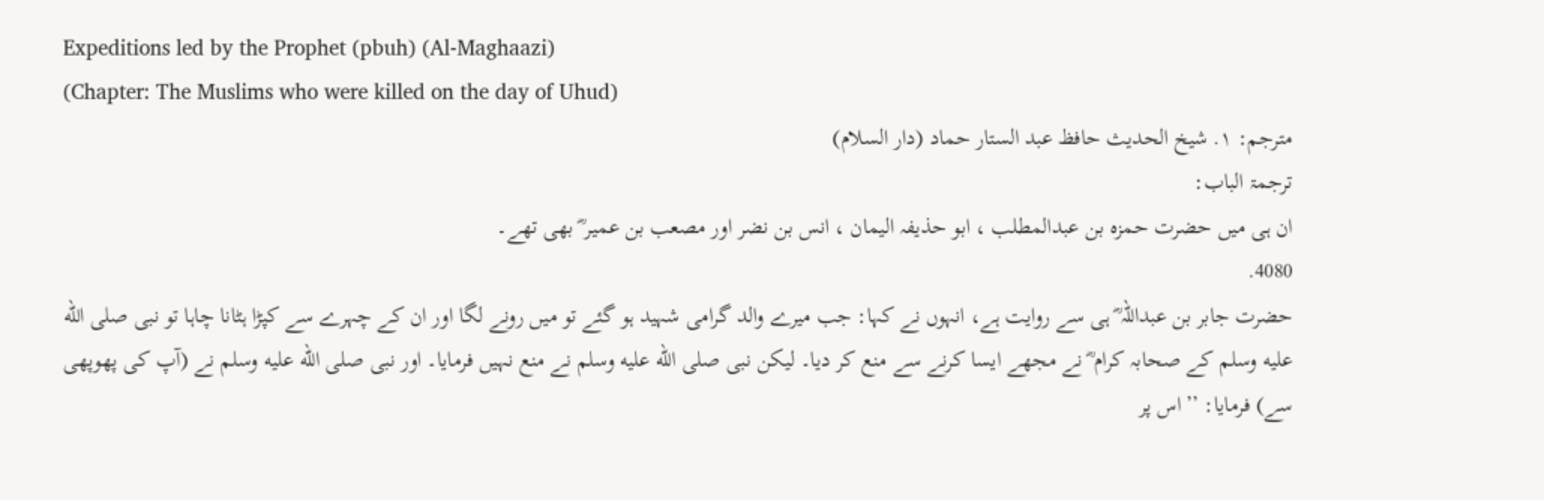Expeditions led by the Prophet (pbuh) (Al-Maghaazi)
(Chapter: The Muslims who were killed on the day of Uhud)
مترجم: ١. شیخ الحدیث حافظ عبد الستار حماد (دار السلام)
ترجمۃ الباب:
ان ہی میں حضرت حمزہ بن عبدالمطلب ، ابو حذیفہ الیمان ، انس بن نضر اور مصعب بن عمیر ؓ بھی تھے۔
4080.
حضرت جابر بن عبداللہ ؓ ہی سے روایت ہے، انہوں نے کہا: جب میرے والد گرامی شہید ہو گئے تو میں رونے لگا اور ان کے چہرے سے کپڑا ہٹانا چاہا تو نبی صلى الله عليه وسلم کے صحابہ کرام ؓ نے مجھے ایسا کرنے سے منع کر دیا۔ لیکن نبی صلى الله عليه وسلم نے منع نہیں فرمایا۔ اور نبی صلى الله عليه وسلم نے (آپ کی پھوپھی سے) فرمایا: ’’اس پر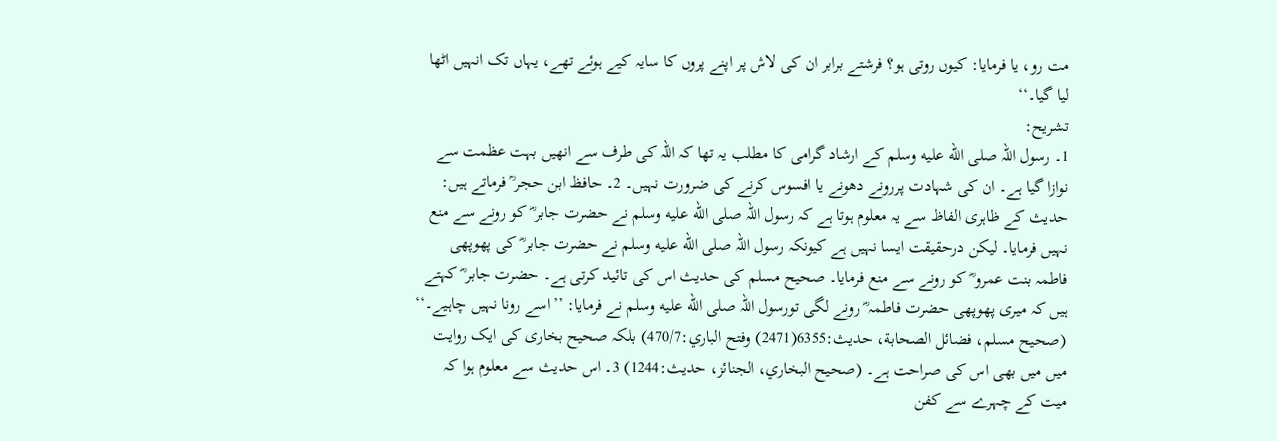مت رو، یا فرمایا: کیوں روتی ہو؟ فرشتے برابر ان کی لاش پر اپنے پروں کا سایہ کیے ہوئے تھے، یہاں تک انہیں اٹھا لیا گیا۔‘‘
تشریح:
1۔ رسول اللہ صلى الله عليه وسلم کے ارشاد گرامی کا مطلب یہ تھا کہ اللہ کی طرف سے انھیں بہت عظمت سے نوازا گیا ہے۔ ان کی شہادت پررونے دھونے یا افسوس کرنے کی ضرورت نہیں۔ 2۔ حافظ ابن حجر ؒ فرماتے ہیں: حدیث کے ظاہری الفاظ سے یہ معلوم ہوتا ہے کہ رسول اللہ صلى الله عليه وسلم نے حضرت جابر ؓ کو رونے سے منع نہیں فرمایا۔ لیکن درحقیقت ایسا نہیں ہے کیونکہ رسول اللہ صلى الله عليه وسلم نے حضرت جابر ؓ کی پھوپھی فاطمہ بنت عمرو ؓ کو رونے سے منع فرمایا۔ صحیح مسلم کی حدیث اس کی تائید کرتی ہے۔ حضرت جابر ؓ کہتے ہیں کہ میری پھوپھی حضرت فاطمہ ؓ رونے لگی تورسول اللہ صلى الله عليه وسلم نے فرمایا: ’’اسے رونا نہیں چاہیے۔‘‘ (صحیح مسلم، فضائل الصحابة، حدیث:6355(2471) وفتح الباري:470/7) بلکہ صحیح بخاری کی ایک روایت میں میں بھی اس کی صراحت ہے۔ (صحیح البخاري، الجنائز، حدیث:1244) 3۔ اس حدیث سے معلوم ہوا کہ میت کے چہرے سے کفن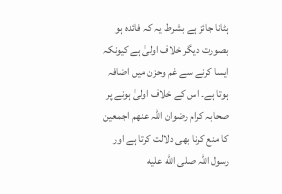ہٹانا جائز ہے بشرط یہ کہ فائدہ ہو بصورت دیگر خلاف اولیٰ ہے کیونکہ ایسا کرنے سے غم وحزن میں اضافہ ہوتا ہے۔ اس کے خلاف اولیٰ ہونے پر صحابہ کرام رضوان اللہ عنھم اجمعین کا منع کرنا بھی دلالت کرتا ہے اور رسول اللہ صلى الله عليه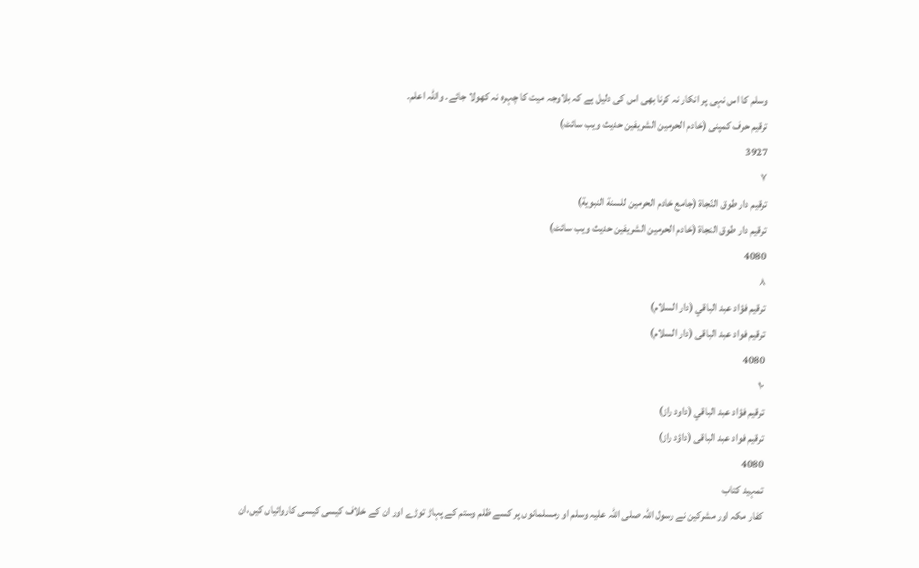وسلم کا اس نہی پر انکار نہ کرنا بھی اس کی دلیل ہے کہ بلاوجہ میت کا چہرہ نہ کھولا جائے۔ واللہ اعلم۔
ترقیم حرف کمپنی (خادم الحرمین الشریفین حدیث ویب سائٹ)
3927
٧
ترقيم دار طوق النّجاة (جامع خادم الحرمين للسنة النبوية)
ترقیم دار طوق النجاۃ (خادم الحرمین الشریفین حدیث ویب سائٹ)
4080
٨
ترقيم فؤاد عبد الباقي (دار السلام)
ترقیم فواد عبد الباقی (دار السلام)
4080
١٠
ترقيم فؤاد عبد الباقي (داود راز)
ترقیم فواد عبد الباقی (داؤد راز)
4080
تمہید کتاب
کفار مکہ اور مشرکین نے رسول اللہ صلی اللہ علیہ وسلم او رمسلمانوں پر کسے ظلم وستم کے پہاڑ توڑے اور ان کے خلاف کیسی کیسی کاروائیاں کیں،ان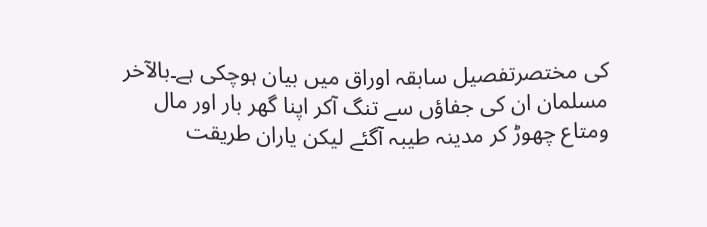کی مختصرتفصیل سابقہ اوراق میں بیان ہوچکی ہے۔بالآخر مسلمان ان کی جفاؤں سے تنگ آکر اپنا گھر بار اور مال ومتاع چھوڑ کر مدینہ طیبہ آگئے لیکن یاران طریقت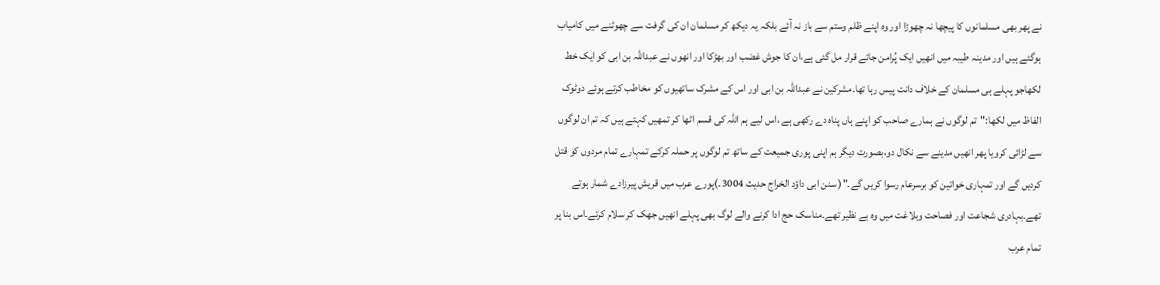نے پھر بھی مسلمانوں کا پیچھا نہ چھوڑا اور وہ اپنے ظلم وستم سے باز نہ آئے بلکہ یہ دیکھ کر مسلمان ان کی گرفت سے چھوٹنے میں کامیاب ہوگئے ہیں اور مدینہ طیبہ میں انھیں ایک پُرامن جائے قرار مل گئی ہے،ان کا جوش غضب اور بھڑکا اور انھوں نے عبداللہ بن ابی کو ایک خط لکھاجو پہلے ہی مسلمان کے خلاف دانت پیس رہا تھا۔مشرکین نے عبداللہ بن ابی اور اس کے مشرک ساتھیوں کو مخاطب کرتے ہوئے دوٹوک الفاظ میں لکھا:"تم لوگوں نے ہمارے صاحب کو اپنے ہاں پناہ دے رکھی ہے ،اس لیے ہم اللہ کی قسم اٹھا کر تمھیں کہتے ہیں کہ تم ان لوگوں سے لڑائی کرویا پھر انھیں مدینے سے نکال دو،بصورت دیگر ہم اپنی پوری جمیعت کے ساتھ تم لوگوں پر حملہ کرکے تمہارے تمام مردوں کو قتل کردیں گے اور تمہاری خواتین کو برسرعام رسوا کریں گے۔"( سنن ابی داؤد الخراج حدیث 3004۔)پورے عرب میں قریش پیرزادے شمار ہوتے تھے۔بہادری شجاعت اور فصاحت وبلاغت میں وہ بے نظیر تھے۔مناسک حج ادا کرنے والے لوگ بھی پہلے انھیں جھک کر سلام کرتے۔اس بنا پر تمام عرب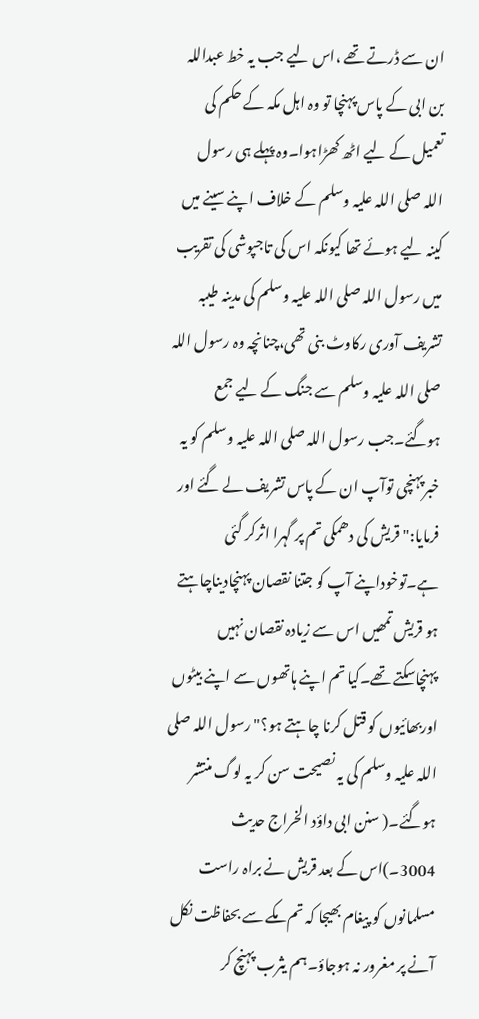ان سے ڈرتے تھے ،اس لیے جب یہ خط عبداللہ بن ابی کے پاس پہنچا تو وہ اہل مکہ کے حکم کی تعمیل کے لیے اٹھ کھڑاہوا۔وہ پہلے ہی رسول اللہ صلی اللہ علیہ وسلم کے خلاف اپنے سینے میں کینہ لیے ہوئے تھا کیونکہ اس کی تاجپوشی کی تقریب میں رسول اللہ صلی اللہ علیہ وسلم کی مدینہ طیبہ تشریف آوری رکاوٹ بنی تھی،چنانچہ وہ رسول اللہ صلی اللہ علیہ وسلم سے جنگ کے لیے جمع ہوگئے۔جب رسول اللہ صلی اللہ علیہ وسلم کو یہ خبرپہنچی توآپ ان کے پاس تشریف لے گئے اور فرمایا:"قریش کی دھمکی تم پر گہرا اثرکر گئی ہے۔توخوداپنے آپ کو جتنا نقصان پہنچادیناچاہتے ہو قریش تمھیں اس سے زیادہ نقصان نہیں پہنچاسکتے تھے۔کیا تم اپنے ہاتھوں سے اپنے بیٹوں اوربھائیوں کو قتل کرنا چاہتے ہو؟"رسول اللہ صلی اللہ علیہ وسلم کی یہ نصیحت سن کر یہ لوگ منتشر ہوگئے۔( سنن ابی داؤد الخراج حدیث 3004۔)اس کے بعد قریش نے براہ راست مسلمانوں کو پیغام بھیجا کہ تم مکے سے بحفاظت نکل آنے پر مغرور نہ ہوجاؤ۔ہم یثرب پہنچ کر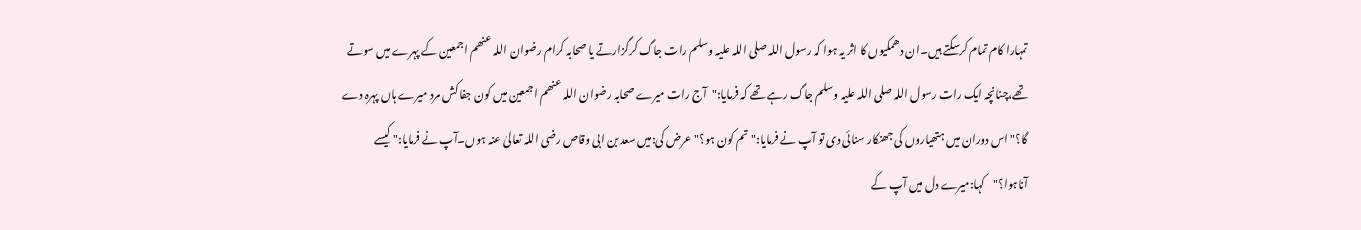تمہارا کام تمام کرسکتے ہیں۔ان دھمکیوں کا اثر یہ ہوا کہ رسول اللہ صلی اللہ علیہ وسلم رات جاگ کرگزارتے یا صحابہ کرام رضوان اللہ عنھم اجمعین کے پہرے میں سوتے تھے،چنانچہ ایک رات رسول اللہ صلی اللہ علیہ وسلم جاگ رہے تھے کہ فرمایا:"آج رات میرے صحابہ رضوان اللہ عنھم اجمعین میں کون جفا کش مرد میرے ہاں پہرہ دے گا؟"اس دوران میں ہتھیاروں کی جھنکار سنائی دی تو آپ نے فرمایا:"تم کون ہو؟"عرض کی:میں سعد بن ابی وقاص رضی اللہ تعالیٰ عنہ ہوں۔آپ نے فرمایا:" کیسے آناہوا؟"کہا:میرے دل میں آپ کے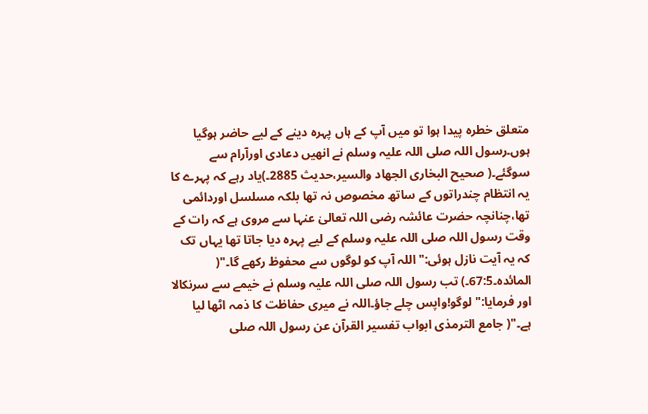متعلق خطرہ پیدا ہوا تو میں آپ کے ہاں پہرہ دینے کے لیے حاضر ہوگیا ہوں۔رسول اللہ صلی اللہ علیہ وسلم نے انھیں دعادی اورآرام سے سوگئے۔( صحیح البخاری الجھاد والسیر،حدیث 2885۔)یاد رہے کہ پہرے کا یہ انتظام چندراتوں کے ساتھ مخصوص نہ تھا بلکہ مسلسل اوردائمی تھا،چنانچہ حضرت عائشہ رضی اللہ تعالیٰ عنہا سے مروی ہے کہ رات کے وقت رسول اللہ صلی اللہ علیہ وسلم کے لیے پہرہ دیا جاتا تھا یہاں تک کہ یہ آیت نازل ہوئی:"اللہ آپ کو لوگوں سے محفوظ رکھے گا۔"( المائدہ۔67:5۔) تب رسول اللہ صلی اللہ علیہ وسلم نے خیمے سے سرنکالا اور فرمایا:"لوگو!واپس چلے جاؤ۔اللہ نے میری حفاظت کا ذمہ اٹھا لیا ہے۔"( جامع الترمذی ابواب تفسیر القرآن عن رسول اللہ صلی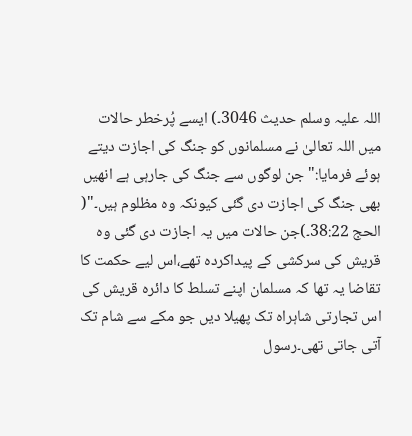اللہ علیہ وسلم حدیث 3046۔) ایسے پُرخطر حالات میں اللہ تعالیٰ نے مسلمانوں کو جنگ کی اجازت دیتے ہوئے فرمایا:"جن لوگوں سے جنگ کی جارہی ہے انھیں بھی جنگ کی اجازت دی گئی کیونکہ وہ مظلوم ہیں۔"( الحج 38:22۔)جن حالات میں یہ اجازت دی گئی وہ قریش کی سرکشی کے پیداکردہ تھے،اس لیے حکمت کا تقاضا یہ تھا کہ مسلمان اپنے تسلط کا دائرہ قریش کی اس تجارتی شاہراہ تک پھیلا دیں جو مکے سے شام تک آتی جاتی تھی۔رسول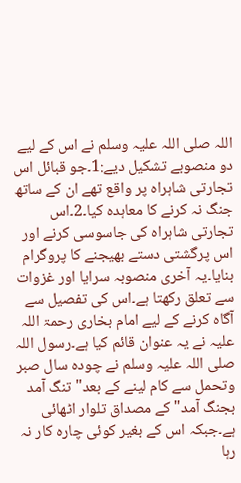اللہ صلی اللہ علیہ وسلم نے اس کے لیے دو منصوبے تشکیل دیے:1۔جو قبائل اس تجارتی شاہراہ پر واقع تھے ان کے ساتھ جنگ نہ کرنے کا معاہدہ کیا۔2۔اس تجارتی شاہراہ کی جاسوسی کرنے اور اس پرگشتی دستے بھیجنے کا پروگرام بنایا۔یہ آخری منصوبہ سرایا اور غزوات سے تعلق رکھتا ہے۔اس کی تفصیل سے آگاہ کرنے کے لیے امام بخاری رحمۃ اللہ علیہ نے یہ عنوان قائم کیا ہے۔رسول اللہ صلی اللہ علیہ وسلم نے چودہ سال صبر وتحمل سے کام لینے کے بعد"تنگ آمد بجنگ آمد" کے مصداق تلوار اٹھائی ہے۔جبکہ اس کے بغیر کوئی چارہ کار نہ رہا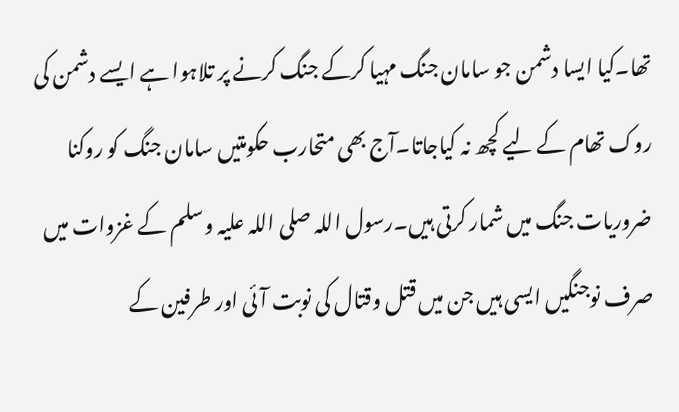تھا۔کیا ایسا دشمن جو سامان جنگ مہیا کرکے جنگ کرنے پر تلاہوا ہے ایسے دشمن کی روک تھام کے لیے کچھ نہ کیاجاتا۔آج بھی متحارب حکومتیں سامان جنگ کو روکنا ضروریات جنگ میں شمار کرتی ہیں۔رسول اللہ صلی اللہ علیہ وسلم کے غزوات میں صرف نوجنگیں ایسی ہیں جن میں قتل وقتال کی نوبت آئی اور طرفین کے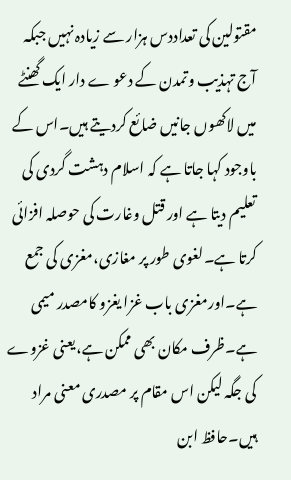مقتولین کی تعداددس ہزار سے زیادہ نہیں جبکہ آج تہذیب وتمدن کے دعو ے دار ایک گھنٹے میں لاکھوں جانیں ضائع کردیتے ہیں۔اس کے باوجود کہا جاتا ہے کہ اسلام دہشت گردی کی تعلیم دیتا ہے اور قتل وغارت کی حوصلہ افزائی کرتا ہے۔لغوی طور پر مغازی،مغزی کی جمع ہے۔اورمغزی باب غزا یغزو کامصدر میمی ہے۔ظرف مکان بھی ممکن ہے،یعنی غزوے کی جگہ لیکن اس مقام پر مصدری معنی مراد ہیں۔حافظ ابن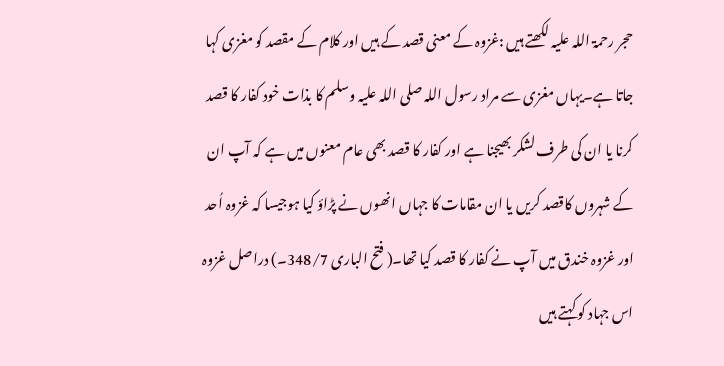حجر رحمۃ اللہ علیہ لکھتے ہیں :غزوہ کے معنی قصد کے ہیں اور کلام کے مقصد کو مغزی کہا جاتا ہے۔یہاں مغزی سے مراد رسول اللہ صلی اللہ علیہ وسلم کا بذات خود کفار کا قصد کرنا یا ان کی طرف لشکر بھیجنا ہے اور کفار کا قصد بھی عام معنوں میں ہے کہ آپ ان کے شہروں کاقصد کریں یا ان مقامات کا جہاں انھوں نے پڑاؤ کیا ہوجیسا کہ غزوہ اُحد اور غزوہ خندق میں آپ نے کفار کا قصد کیا تھا۔( فتح الباری 348/7۔) دراصل غزوہ اس جہاد کو کہتے ہیں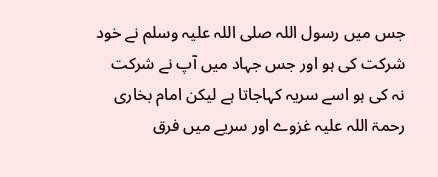جس میں رسول اللہ صلی اللہ علیہ وسلم نے خود شرکت کی ہو اور جس جہاد میں آپ نے شرکت نہ کی ہو اسے سریہ کہاجاتا ہے لیکن امام بخاری رحمۃ اللہ علیہ غزوے اور سریے میں فرق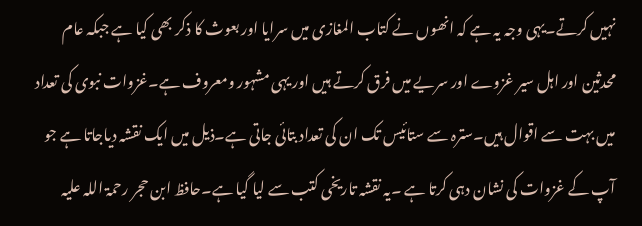نہیں کرتے۔یہی وجہ یہ ہے کہ انھوں نے کتاب المغازی میں سرایا اور بعوث کا ذکر بھی کیا ہے جبکہ عام محدثین اور اہل سیر غزوے اور سریے میں فرق کرتے ہیں اور یہی مشہور ومعروف ہے۔غزوات نبوی کی تعداد میں بہت سے اقوال ہیں۔سترہ سے ستائیس تک ان کی تعداد بتائی جاتی ہے۔ذیل میں ایک نقشہ دیاجاتا ہے جو آپ کے غزوات کی نشان دہی کرتا ہے ۔یہ نقشہ تاریخی کتب سے لیا گیا ہے۔حافظ ابن حجر رحمۃ اللہ علیہ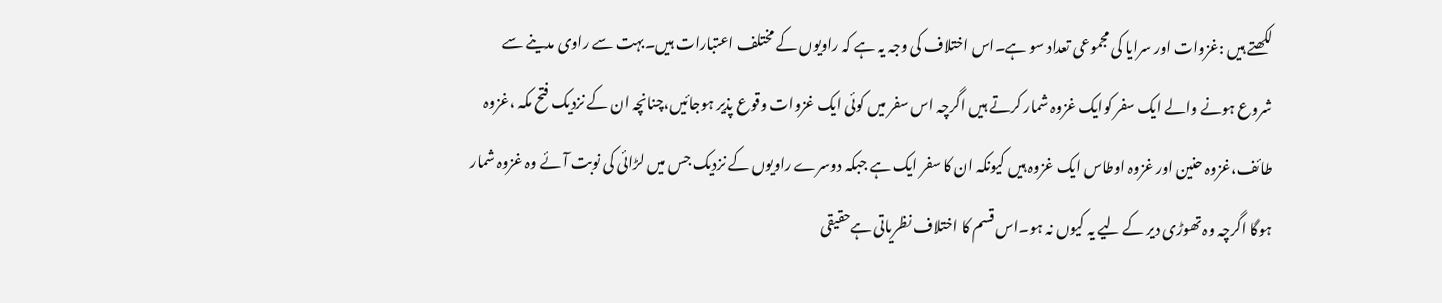لکھتے ہیں :غزوات اور سرایا کی مجموعی تعداد سو ہے۔اس اختلاف کی وجہ یہ ہے کہ راویوں کے مختلف اعتبارات ہیں۔بہت سے راوی مدینے سے شروع ہونے والے ایک سفر کوایک غزوہ شمار کرتے ہیں اگرچہ اس سفر میں کوئی ایک غزوات وقوع پذیر ہوجائیں،چنانچہ ان کے نزدیک فتح مکہ ،غزوہ طائف،غزوہ حنین اور غزوہ اوطاس ایک غزوہ ہیں کیونکہ ان کا سفر ایک ہے جبکہ دوسرے راویوں کے نزدیک جس میں لڑائی کی نوبت آئے وہ غزوہ شمار ہوگا اگرچہ وہ تھوڑی دیر کے لیے یہ کیوں نہ ہو۔اس قسم کا اختلاف نظریاتی ہےحقیقی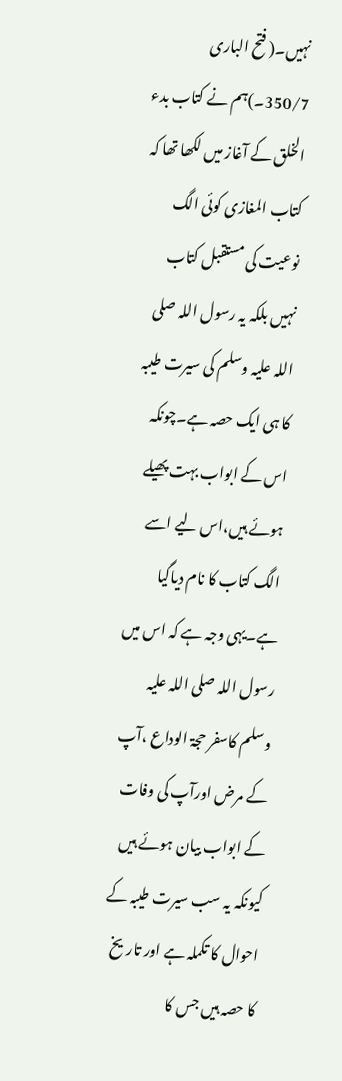نہیں۔( فتح الباری 350/7۔)ہم نے کتاب بدء الخلق کے آغاز میں لکھا تھا کہ کتاب المغازی کوئی الگ نوعیت کی مستقبل کتاب نہیں بلکہ یہ رسول اللہ صلی اللہ علیہ وسلم کی سیرت طیبہ کا ہی ایک حصہ ہے۔چونکہ اس کے ابواب بہت پھیلے ہوئے ہیں،اس لیے اسے الگ کتاب کا نام دیاگیا ہے۔یہی وجہ ہے کہ اس میں رسول اللہ صلی اللہ علیہ وسلم کاسفر حجۃ الوداع ،آپ کے مرض اورآپ کی وفات کے ابواب بیان ہوئے ہیں کیونکہ یہ سب سیرت طیبہ کے احوال کا تکملہ ہے اور تاریخ کا حصہ ہیں جس کا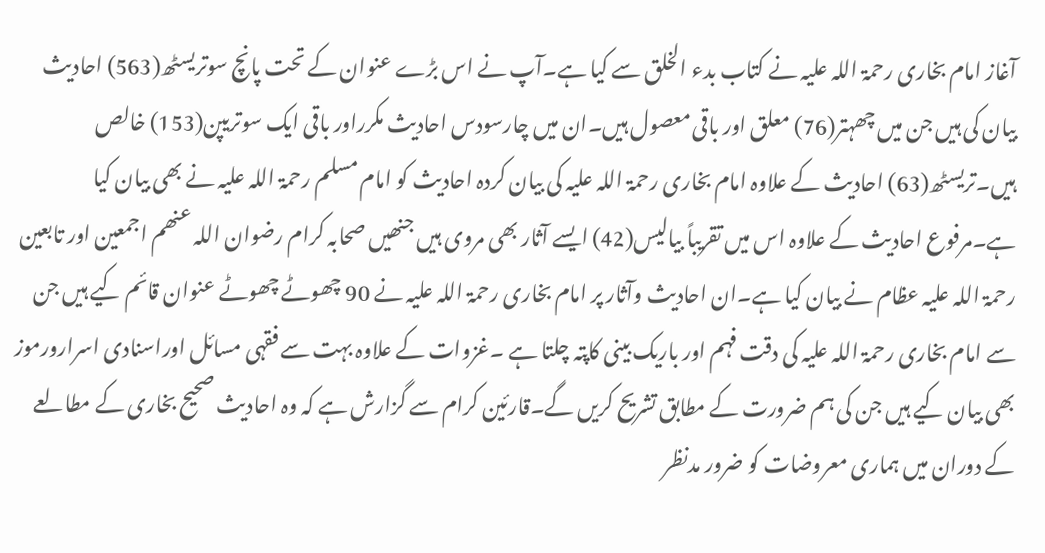آغاز امام بخاری رحمۃ اللہ علیہ نے کتاب بدء الخلق سے کیا ہے۔آپ نے اس بڑے عنوان کے تحت پانچ سوتریسٹھ(563) احادیث بیان کی ہیں جن میں چھہتر(76) معلق اور باقی معصول ہیں۔ان میں چارسودس احادیث مکرراور باقی ایک سوتریپن(153) خالص ہیں۔تریسٹھ(63) احادیث کے علاوہ امام بخاری رحمۃ اللہ علیہ کی بیان کردہ احادیث کو امام مسلم رحمۃ اللہ علیہ نے بھی بیان کیا ہے۔مرفوع احادیث کے علاوہ اس میں تقریباً بیالیس(42) ایسے آثار بھی مروی ہیں جنھیں صحابہ کرام رضوان اللہ عنھم اجمعین اور تابعین رحمۃ اللہ علیہ عظام نے بیان کیا ہے۔ان احادیث وآثار پر امام بخاری رحمۃ اللہ علیہ نے 90 چھوٹے چھوٹے عنوان قائم کیے ہیں جن سے امام بخاری رحمۃ اللہ علیہ کی دقت فہم اور باریک بینی کاپتہ چلتا ہے ۔غزوات کے علاوہ بہت سے فقہی مسائل اوراسنادی اسرارورموز بھی بیان کیے ہیں جن کی ہم ضرورت کے مطابق تشریح کریں گے۔قارئین کرام سے گزارش ہے کہ وہ احادیث صحیح بخاری کے مطالعے کے دوران میں ہماری معروضات کو ضرور مدنظر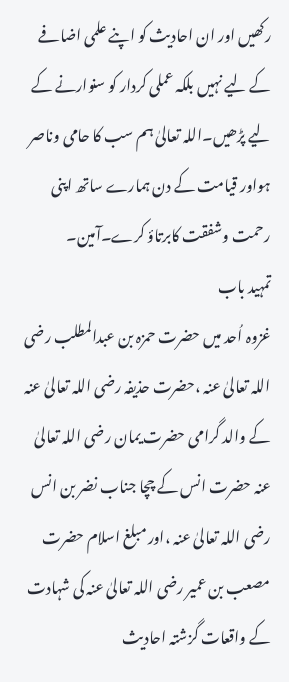رکھیں اور ان احادیث کو اپنے علمی اضافے کے لیے نہیں بلکہ عملی کردار کو سنوارنے کے لیے پڑھیں۔اللہ تعالیٰ ہم سب کا حامی وناصر ہواور قیامت کے دن ہمارے ساتھ اپنی رحمت وشفقت کابرتاؤ کرے۔آمین۔
تمہید باب
غزوہ اُحد میں حضرت حمزہ بن عبدالمطلب رضی اللہ تعالیٰ عنہ ،حضرت حذیفہ رضی اللہ تعالیٰ عنہ کے والد گرامی حضرت یمان رضی اللہ تعالیٰ عنہ حضرت انس کے چچا جناب نضر بن انس رضی اللہ تعالیٰ عنہ ،اور مبلغ اسلام حضرت مصعب بن عمیر رضی اللہ تعالیٰ عنہ کی شہادت کے واقعات گزشتہ احادیث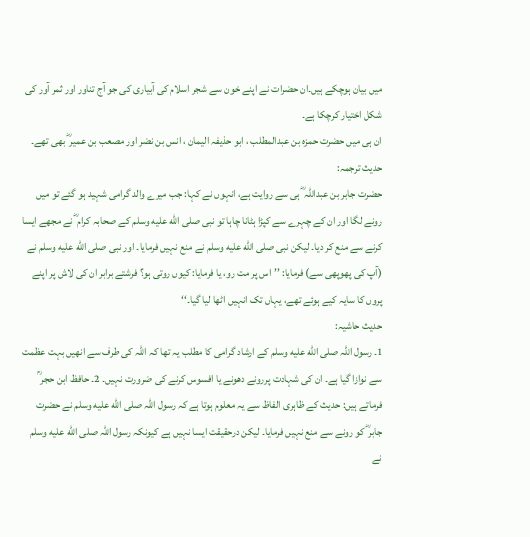میں بیان ہوچکے ہیں۔ان حضرات نے اپنے خون سے شجر اسلام کی آبیاری کی جو آج تناور اور ثمر آور کی شکل اختیار کرچکا ہے۔
ان ہی میں حضرت حمزہ بن عبدالمطلب ، ابو حذیفہ الیمان ، انس بن نضر اور مصعب بن عمیر ؓ بھی تھے۔
حدیث ترجمہ:
حضرت جابر بن عبداللہ ؓ ہی سے روایت ہے، انہوں نے کہا: جب میرے والد گرامی شہید ہو گئے تو میں رونے لگا اور ان کے چہرے سے کپڑا ہٹانا چاہا تو نبی صلى الله عليه وسلم کے صحابہ کرام ؓ نے مجھے ایسا کرنے سے منع کر دیا۔ لیکن نبی صلى الله عليه وسلم نے منع نہیں فرمایا۔ اور نبی صلى الله عليه وسلم نے (آپ کی پھوپھی سے) فرمایا: ’’اس پر مت رو، یا فرمایا: کیوں روتی ہو؟ فرشتے برابر ان کی لاش پر اپنے پروں کا سایہ کیے ہوئے تھے، یہاں تک انہیں اٹھا لیا گیا۔‘‘
حدیث حاشیہ:
1۔ رسول اللہ صلى الله عليه وسلم کے ارشاد گرامی کا مطلب یہ تھا کہ اللہ کی طرف سے انھیں بہت عظمت سے نوازا گیا ہے۔ ان کی شہادت پررونے دھونے یا افسوس کرنے کی ضرورت نہیں۔ 2۔ حافظ ابن حجر ؒ فرماتے ہیں: حدیث کے ظاہری الفاظ سے یہ معلوم ہوتا ہے کہ رسول اللہ صلى الله عليه وسلم نے حضرت جابر ؓ کو رونے سے منع نہیں فرمایا۔ لیکن درحقیقت ایسا نہیں ہے کیونکہ رسول اللہ صلى الله عليه وسلم نے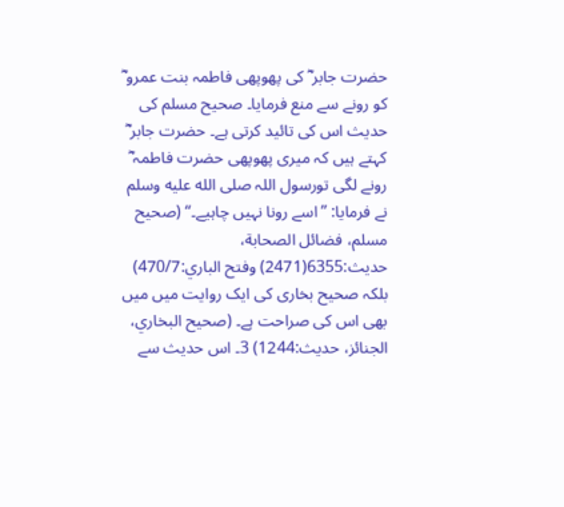حضرت جابر ؓ کی پھوپھی فاطمہ بنت عمرو ؓ کو رونے سے منع فرمایا۔ صحیح مسلم کی حدیث اس کی تائید کرتی ہے۔ حضرت جابر ؓ کہتے ہیں کہ میری پھوپھی حضرت فاطمہ ؓ رونے لگی تورسول اللہ صلى الله عليه وسلم نے فرمایا: ’’اسے رونا نہیں چاہیے۔‘‘ (صحیح مسلم، فضائل الصحابة، حدیث:6355(2471) وفتح الباري:470/7) بلکہ صحیح بخاری کی ایک روایت میں میں بھی اس کی صراحت ہے۔ (صحیح البخاري، الجنائز، حدیث:1244) 3۔ اس حدیث سے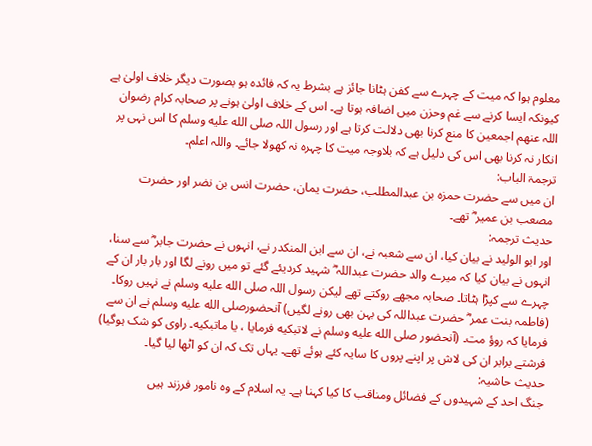معلوم ہوا کہ میت کے چہرے سے کفن ہٹانا جائز ہے بشرط یہ کہ فائدہ ہو بصورت دیگر خلاف اولیٰ ہے کیونکہ ایسا کرنے سے غم وحزن میں اضافہ ہوتا ہے۔ اس کے خلاف اولیٰ ہونے پر صحابہ کرام رضوان اللہ عنھم اجمعین کا منع کرنا بھی دلالت کرتا ہے اور رسول اللہ صلى الله عليه وسلم کا اس نہی پر انکار نہ کرنا بھی اس کی دلیل ہے کہ بلاوجہ میت کا چہرہ نہ کھولا جائے۔ واللہ اعلم۔
ترجمۃ الباب:
ان میں سے حضرت حمزہ بن عبدالمطلب، حضرت یمان، حضرت انس بن نضر اور حضرت مصعب بن عمیر ؓ تھے۔
حدیث ترجمہ:
اور ابو الولید نے بیان کیا، ان سے شعبہ نے، ان سے ابن المنکدر نے، انہوں نے حضرت جابر ؓ سے سنا، انہوں نے بیان کیا کہ میرے والد حضرت عبداللہ ؓ شہید کردیئے گئے تو میں رونے لگا اور بار بار ان کے چہرے سے کپڑا ہٹاتا۔ صحابہ مجھے روکتے تھے لیکن رسول اللہ صلى الله عليه وسلم نے نہیں روکا۔ (فاطمہ بنت عمر ؓ حضرت عبداللہ کی بہن بھی رونے لگیں) آنحضورصلى الله عليه وسلم نے ان سے فرمایا کہ روؤ مت۔ (آنحضور صلى الله عليه وسلم نے لاتبکیه فرمایا ، یا ماتبکیه۔ راوی کو شک ہوگیا) فرشتے برابر ان کی لاش پر اپنے پروں کا سایہ کئے ہوئے تھے۔ یہاں تک کہ ان کو اٹھا لیا گیا۔
حدیث حاشیہ:
جنگ احد کے شہیدوں کے فضائل ومناقب کا کیا کہنا ہے۔ یہ اسلام کے وہ نامور فرزند ہیں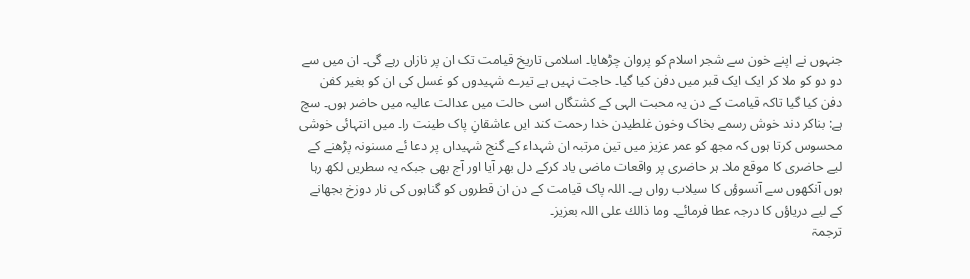جنہوں نے اپنے خون سے شجر اسلام کو پروان چڑھایا۔ اسلامی تاریخ قیامت تک ان پر نازاں رہے گی۔ ان میں سے دو دو کو ملا کر ایک ایک قبر میں دفن کیا گیا۔ حاجت نہیں ہے تیرے شہیدوں کو غسل کی ان کو بغیر کفن دفن کیا گیا تاکہ قیامت کے دن یہ محبت الہی کے کشتگاں اسی حالت میں عدالت عالیہ میں حاضر ہوں۔ سچ ہے: بناکر دند خوش رسمے بخاک وخون غلطیدن خدا رحمت کند ایں عاشقانِ پاک طینت را۔ میں انتہائی خوشی محسوس کرتا ہوں کہ مجھ کو عمر عزیز میں تین مرتبہ ان شہداء کے گنج شہیداں پر دعا ئے مسنونہ پڑھنے کے لیے حاضری کا موقع ملا۔ ہر حاضری پر واقعات ماضی یاد کرکے دل بھر آیا اور آج بھی جبکہ یہ سطریں لکھ رہا ہوں آنکھوں سے آنسوؤں کا سیلاب رواں ہے۔ اللہ پاک قیامت کے دن ان قطروں کو گناہوں کی نار دوزخ بجھانے کے لیے دریاؤں کا درجہ عطا فرمائے۔ وما ذالك علی اللہ بعزیز۔
ترجمۃ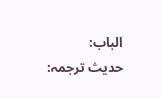الباب:
حدیث ترجمہ: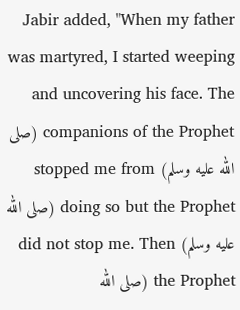Jabir added, "When my father was martyred, I started weeping and uncovering his face. The companions of the Prophet (صلى الله عليه وسلم) stopped me from doing so but the Prophet (صلى الله عليه وسلم) did not stop me. Then the Prophet (صلى الله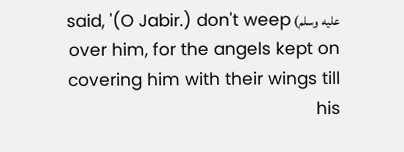عليه وسلم) said, '(O Jabir.) don't weep over him, for the angels kept on covering him with their wings till his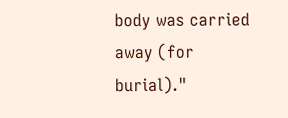body was carried away (for burial)."